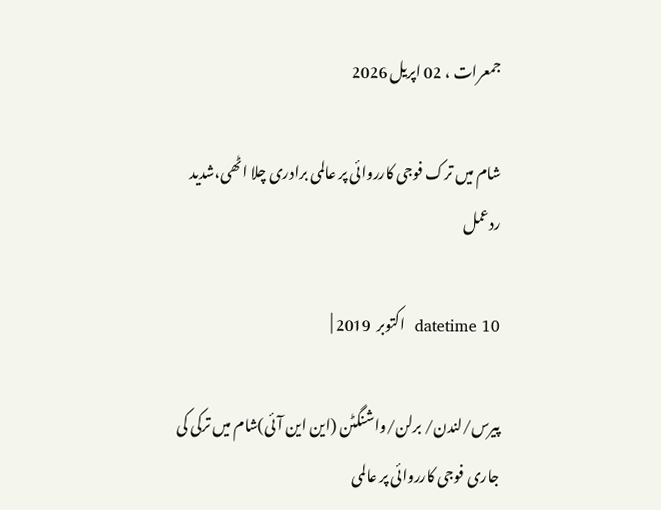جمعرات ، 02 اپریل 2026

شام میں ترک فوجی کارروائی پر عالمی برادری چلا اٹھی،شدید ردعمل

datetime 10  اکتوبر  2019 |

پیرس/لندن/ برلن/واشنگٹن (این این آئی)شام میں ترکی کی جاری فوجی کارروائی پر عالمی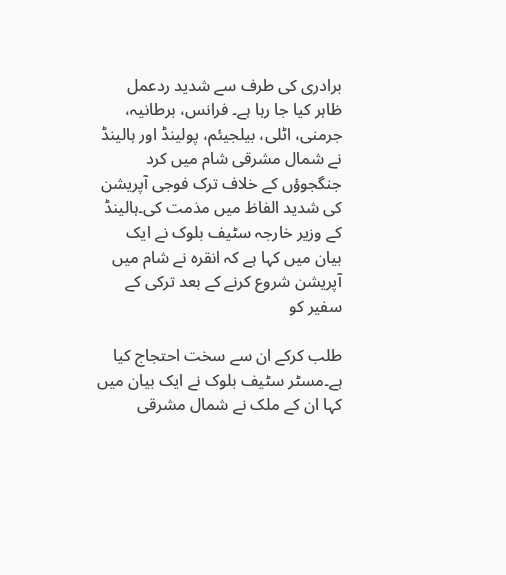برادری کی طرف سے شدید ردعمل ظاہر کیا جا رہا ہے۔ فرانس، برطانیہ، جرمنی، اٹلی، بیلجیئم، پولینڈ اور ہالینڈ نے شمال مشرقی شام میں کرد جنگجوؤں کے خلاف ترک فوجی آپریشن کی شدید الفاظ میں مذمت کی۔ہالینڈ کے وزیر خارجہ سٹیف بلوک نے ایک بیان میں کہا ہے کہ انقرہ نے شام میں آپریشن شروع کرنے کے بعد ترکی کے سفیر کو

طلب کرکے ان سے سخت احتجاج کیا ہے۔مسٹر سٹیف بلوک نے ایک بیان میں کہا ان کے ملک نے شمال مشرقی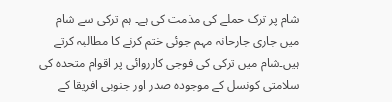شام پر ترک حملے کی مذمت کی ہے۔ ہم ترکی سے شام میں جاری جارحانہ مہم جوئی ختم کرنے کا مطالبہ کرتے ہیں۔شام میں ترکی کی فوجی کارروائی پر اقوام متحدہ کی سلامتی کونسل کے موجودہ صدر اور جنوبی افریقا کے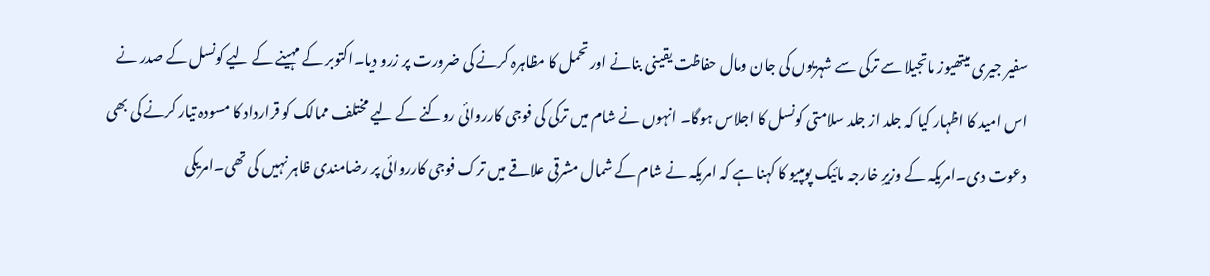سفیر جیری میتھیوز ماتجیلا سے ترکی سے شہریوں کی جان ومال حفاظت یقینی بنانے اور تحمل کا مظاہرہ کرنے کی ضرورت پر زرو دیا۔اکتوبر کے مہینے کے لیے کونسل کے صدر نے اس امید کا اظہار کیا کہ جلد از جلد سلامتی کونسل کا اجلاس ہوگا۔ انہوں نے شام میں ترکی کی فوجی کارروائی روکنے کے لیے مختلف ممالک کو قرارداد کا مسودہ تیار کرنے کی بھی دعوت دی۔امریکہ کے وزیرِ خارجہ مائیک پومپیو کا کہنا ہے کہ امریکہ نے شام کے شمال مشرقی علاقے میں ترک فوجی کارروائی پر رضامندی ظاہر نہیں کی تھی۔امریکی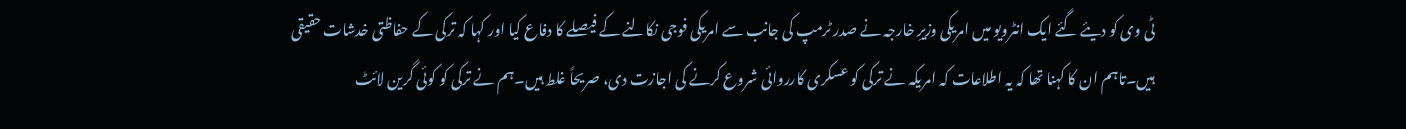ٹی وی کو دیئے گئے ایک انٹرویو میں امریکی وزیرِ خارجہ نے صدر ٹرمپ کی جانب سے امریکی فوجی نکالنے کے فیصلے کا دفاع کیا اور کہا کہ ترکی کے حفاظتی خدشات حقیقی ہیں۔تاہم ان کا کہنا تھا کہ یہ اطلاعات کہ امریکہ نے ترکی کو عسکری کارروائی شروع کرنے کی اجازت دی، صریحاً غلط ہیں۔ہم نے ترکی کو کوئی گرین لائٹ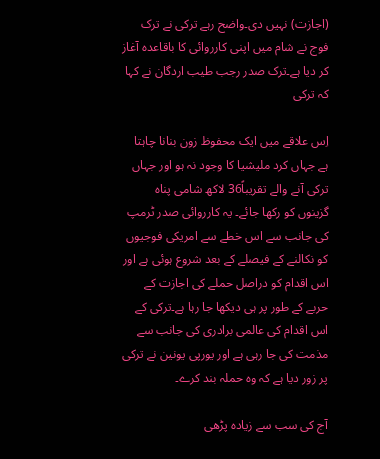(اجازت) نہیں دی۔واضح رہے ترکی نے ترک فوج نے شام میں اپنی کارروائی کا باقاعدہ آغاز کر دیا ہے۔ترک صدر رجب طیب اردگان نے کہا کہ ترکی

اِس علاقے میں ایک محفوظ زون بنانا چاہتا ہے جہاں کرد ملیشیا کا وجود نہ ہو اور جہاں ترکی آنے والے تقریباً36 لاکھ شامی پناہ گزینوں کو رکھا جائے۔ یہ کارروائی صدر ٹرمپ کی جانب سے اس خطے سے امریکی فوجیوں کو نکالنے کے فیصلے کے بعد شروع ہوئی ہے اور اس اقدام کو دراصل حملے کی اجازت کے حربے کے طور پر ہی دیکھا جا رہا ہے۔ترکی کے اس اقدام کی عالمی برادری کی جانب سے مذمت کی جا رہی ہے اور یورپی یونین نے ترکی پر زور دیا ہے کہ وہ حملہ بند کرے۔

آج کی سب سے زیادہ پڑھی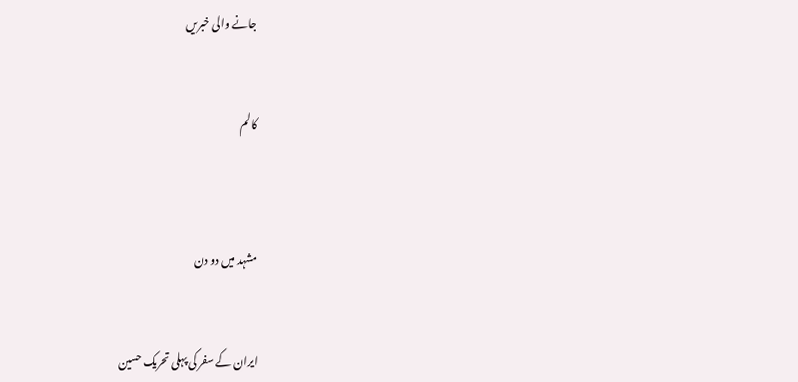جانے والی خبریں


کالم



مشہد میں دو دن


ایران کے سفر کی پہلی تحریک حسین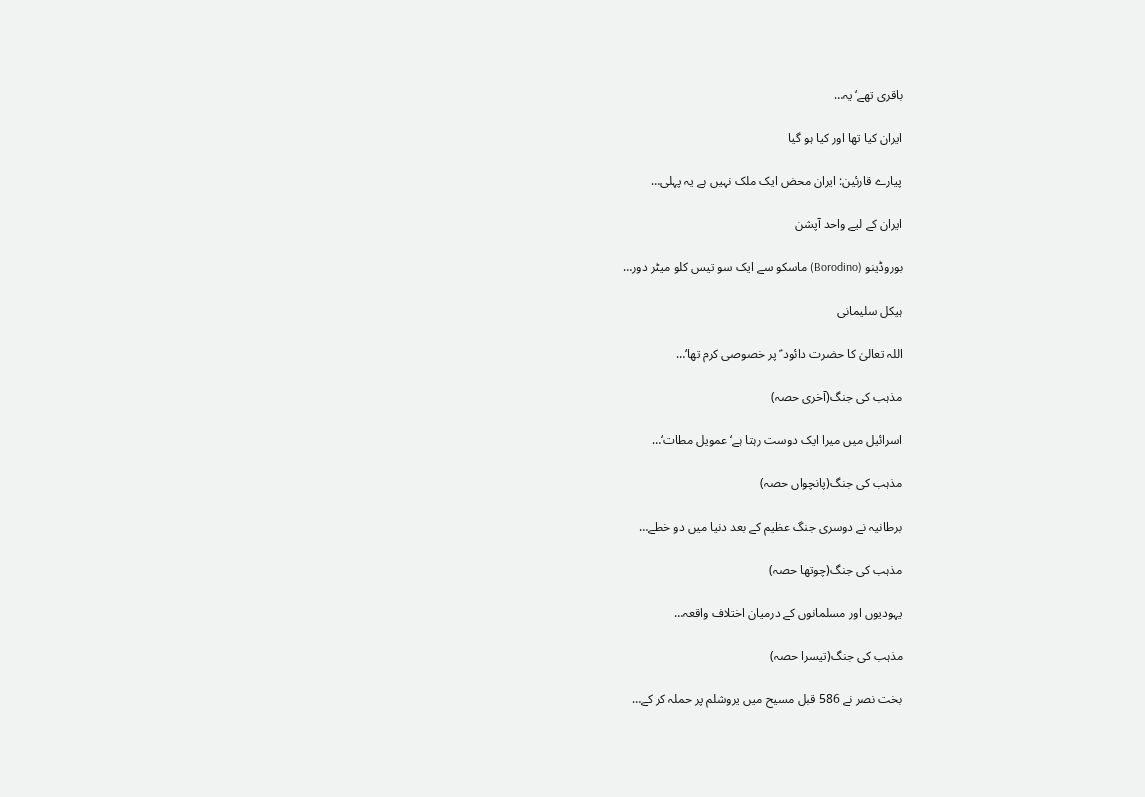باقری تھے‘ یہ…

ایران کیا تھا اور کیا ہو گیا

پیارے قارئین: ایران محض ایک ملک نہیں ہے یہ پہلی…

ایران کے لیے واحد آپشن

بوروڈینو (Borodino) ماسکو سے ایک سو تیس کلو میٹر دور…

ہیکل سلیمانی

اللہ تعالیٰ کا حضرت دائود ؑ پر خصوصی کرم تھا‘…

مذہب کی جنگ(آخری حصہ)

اسرائیل میں میرا ایک دوست رہتا ہے‘ عمویل مطات‘…

مذہب کی جنگ(پانچواں حصہ)

برطانیہ نے دوسری جنگ عظیم کے بعد دنیا میں دو خطے…

مذہب کی جنگ(چوتھا حصہ)

یہودیوں اور مسلمانوں کے درمیان اختلاف واقعہ…

مذہب کی جنگ(تیسرا حصہ)

بخت نصر نے 586 قبل مسیح میں یروشلم پر حملہ کر کے…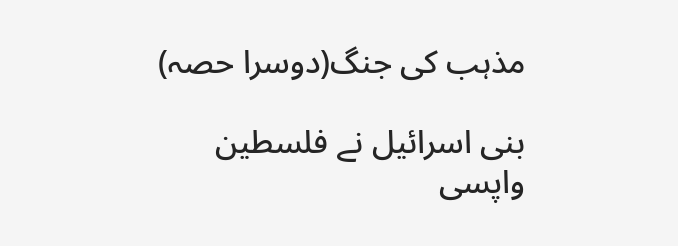مذہب کی جنگ(دوسرا حصہ)

بنی اسرائیل نے فلسطین واپسی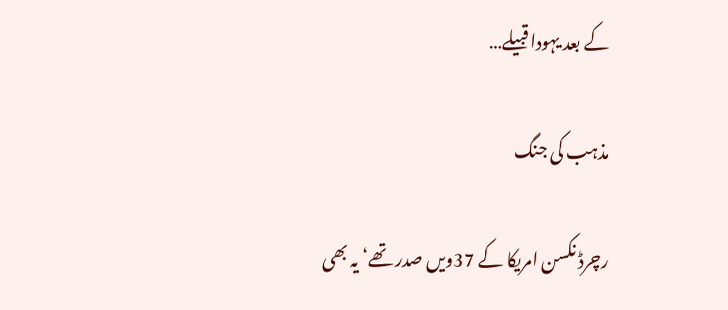کے بعد یہودا قبیلے…

مذہب کی جنگ

رچرڈ نکسن امریکا کے 37ویں صدر تھے‘ یہ بھی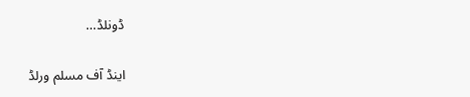ڈونلڈ…

اینڈ آف مسلم ورلڈ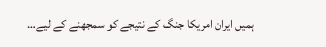ہمیں ایران امریکا جنگ کے نتیجے کو سمجھنے کے لیے…